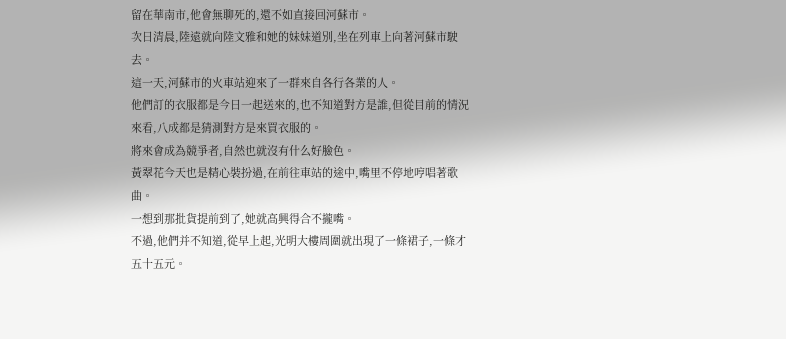留在華南市,他會無聊死的,還不如直接回河蘇市。
次日清晨,陸遠就向陸文雅和她的妹妹道別,坐在列車上向著河蘇市駛去。
這一天,河蘇市的火車站迎來了一群來自各行各業的人。
他們訂的衣服都是今日一起送來的,也不知道對方是誰,但從目前的情況來看,八成都是猜測對方是來買衣服的。
將來會成為競爭者,自然也就沒有什么好臉色。
黃翠花今天也是精心裝扮過,在前往車站的途中,嘴里不停地哼唱著歌曲。
一想到那批貨提前到了,她就高興得合不攏嘴。
不過,他們并不知道,從早上起,光明大樓周圍就出現了一條裙子,一條才五十五元。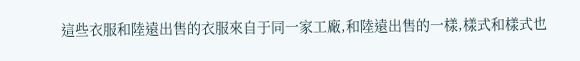這些衣服和陸遠出售的衣服來自于同一家工廠,和陸遠出售的一樣,樣式和樣式也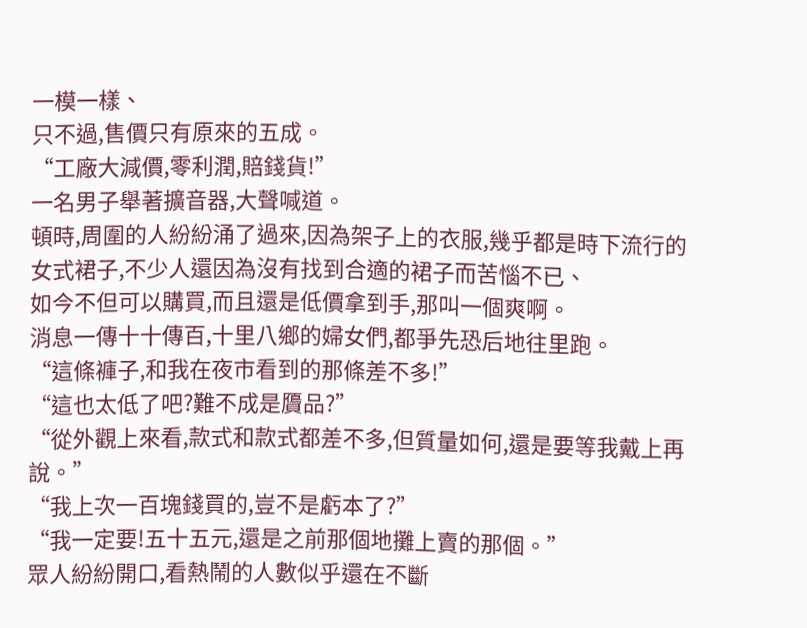一模一樣、
只不過,售價只有原來的五成。
“工廠大減價,零利潤,賠錢貨!”
一名男子舉著擴音器,大聲喊道。
頓時,周圍的人紛紛涌了過來,因為架子上的衣服,幾乎都是時下流行的女式裙子,不少人還因為沒有找到合適的裙子而苦惱不已、
如今不但可以購買,而且還是低價拿到手,那叫一個爽啊。
消息一傳十十傳百,十里八鄉的婦女們,都爭先恐后地往里跑。
“這條褲子,和我在夜市看到的那條差不多!”
“這也太低了吧?難不成是贗品?”
“從外觀上來看,款式和款式都差不多,但質量如何,還是要等我戴上再說。”
“我上次一百塊錢買的,豈不是虧本了?”
“我一定要!五十五元,還是之前那個地攤上賣的那個。”
眾人紛紛開口,看熱鬧的人數似乎還在不斷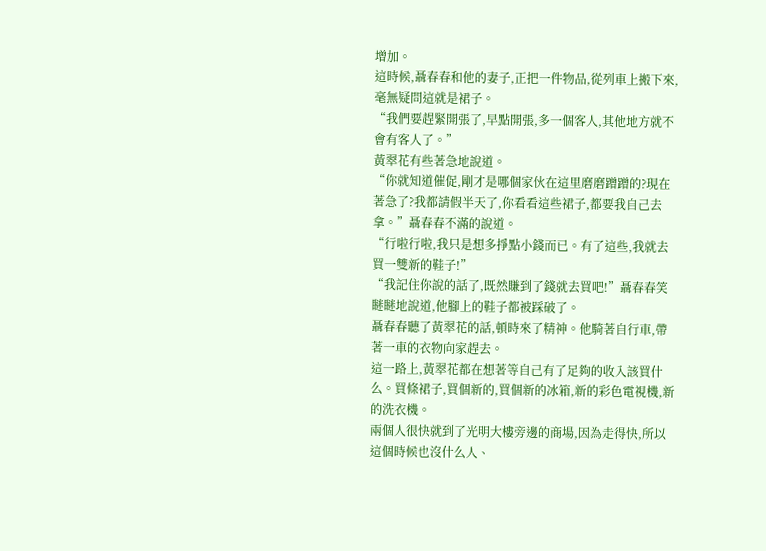增加。
這時候,聶春春和他的妻子,正把一件物品,從列車上搬下來,毫無疑問這就是裙子。
“我們要趕緊開張了,早點開張,多一個客人,其他地方就不會有客人了。”
黃翠花有些著急地說道。
“你就知道催促,剛才是哪個家伙在這里磨磨蹭蹭的?現在著急了?我都請假半天了,你看看這些裙子,都要我自己去拿。”聶春春不滿的說道。
“行啦行啦,我只是想多掙點小錢而已。有了這些,我就去買一雙新的鞋子!”
“我記住你說的話了,既然賺到了錢就去買吧!”聶春春笑瞇瞇地說道,他腳上的鞋子都被踩破了。
聶春春聽了黃翠花的話,頓時來了精神。他騎著自行車,帶著一車的衣物向家趕去。
這一路上,黃翠花都在想著等自己有了足夠的收入該買什么。買條裙子,買個新的,買個新的冰箱,新的彩色電視機,新的洗衣機。
兩個人很快就到了光明大樓旁邊的商場,因為走得快,所以這個時候也沒什么人、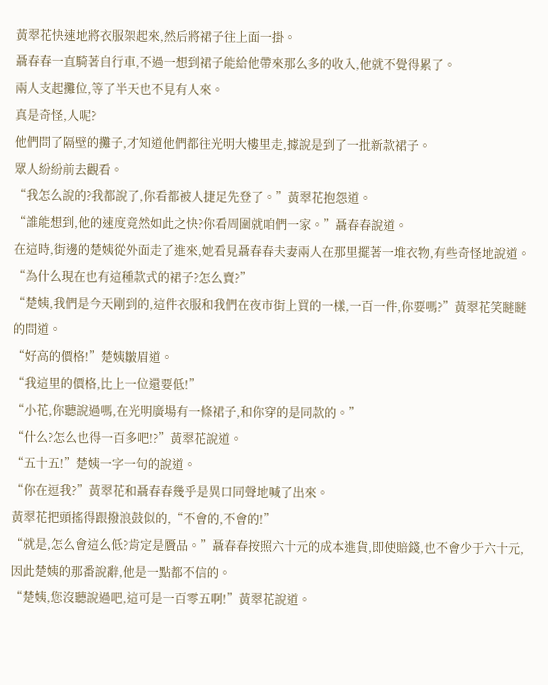黃翠花快速地將衣服架起來,然后將裙子往上面一掛。
聶春春一直騎著自行車,不過一想到裙子能給他帶來那么多的收入,他就不覺得累了。
兩人支起攤位,等了半天也不見有人來。
真是奇怪,人呢?
他們問了隔壁的攤子,才知道他們都往光明大樓里走,據說是到了一批新款裙子。
眾人紛紛前去觀看。
“我怎么說的?我都說了,你看都被人捷足先登了。”黃翠花抱怨道。
“誰能想到,他的速度竟然如此之快?你看周圍就咱們一家。”聶春春說道。
在這時,街邊的楚姨從外面走了進來,她看見聶春春夫妻兩人在那里擺著一堆衣物,有些奇怪地說道。
“為什么現在也有這種款式的裙子?怎么賣?”
“楚姨,我們是今天剛到的,這件衣服和我們在夜市街上買的一樣,一百一件,你要嗎?”黃翠花笑瞇瞇的問道。
“好高的價格!”楚姨皺眉道。
“我這里的價格,比上一位還要低!”
“小花,你聽說過嗎,在光明廣場有一條裙子,和你穿的是同款的。”
“什么?怎么也得一百多吧!?”黃翠花說道。
“五十五!”楚姨一字一句的說道。
“你在逗我?”黃翠花和聶春春幾乎是異口同聲地喊了出來。
黃翠花把頭搖得跟撥浪鼓似的,“不會的,不會的!”
“就是,怎么會這么低?肯定是贗品。”聶春春按照六十元的成本進貨,即使賠錢,也不會少于六十元,因此楚姨的那番說辭,他是一點都不信的。
“楚姨,您沒聽說過吧,這可是一百零五啊!”黃翠花說道。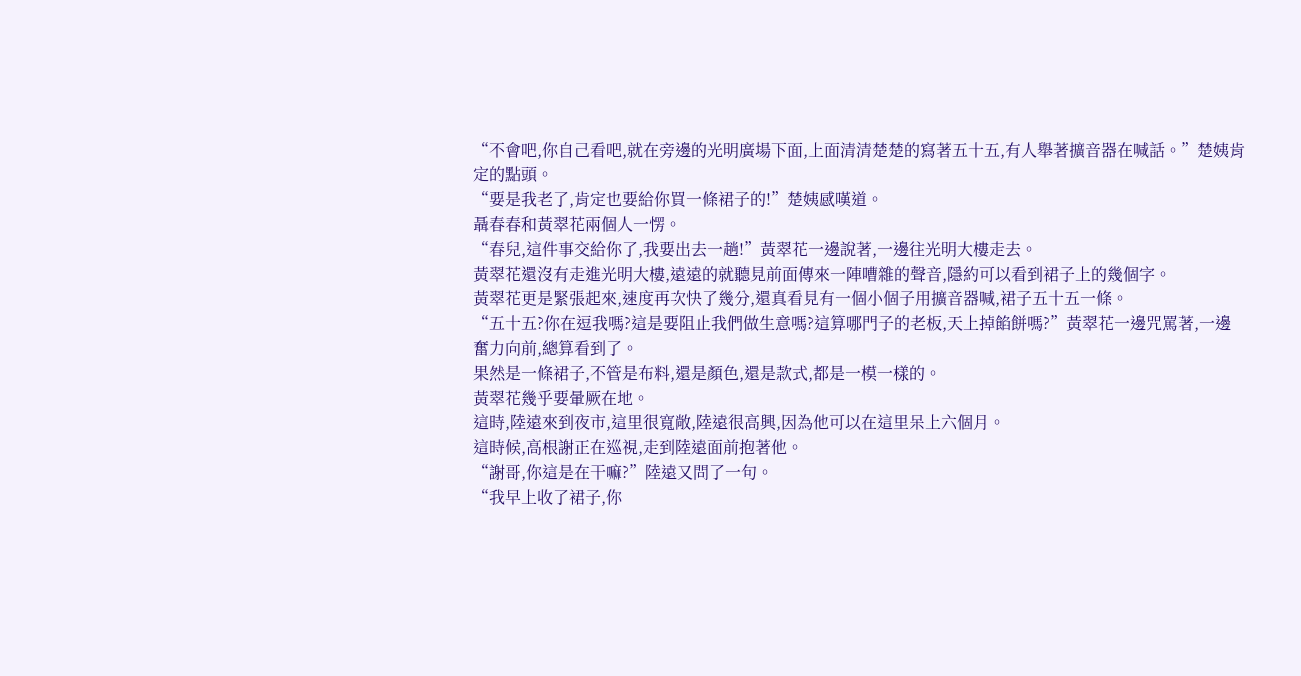“不會吧,你自己看吧,就在旁邊的光明廣場下面,上面清清楚楚的寫著五十五,有人舉著擴音器在喊話。”楚姨肯定的點頭。
“要是我老了,肯定也要給你買一條裙子的!”楚姨感嘆道。
聶春春和黃翠花兩個人一愣。
“春兒,這件事交給你了,我要出去一趟!”黃翠花一邊說著,一邊往光明大樓走去。
黃翠花還沒有走進光明大樓,遠遠的就聽見前面傳來一陣嘈雜的聲音,隱約可以看到裙子上的幾個字。
黃翠花更是緊張起來,速度再次快了幾分,還真看見有一個小個子用擴音器喊,裙子五十五一條。
“五十五?你在逗我嗎?這是要阻止我們做生意嗎?這算哪門子的老板,天上掉餡餅嗎?”黃翠花一邊咒罵著,一邊奮力向前,總算看到了。
果然是一條裙子,不管是布料,還是顏色,還是款式,都是一模一樣的。
黃翠花幾乎要暈厥在地。
這時,陸遠來到夜市,這里很寬敞,陸遠很高興,因為他可以在這里呆上六個月。
這時候,高根謝正在巡視,走到陸遠面前抱著他。
“謝哥,你這是在干嘛?”陸遠又問了一句。
“我早上收了裙子,你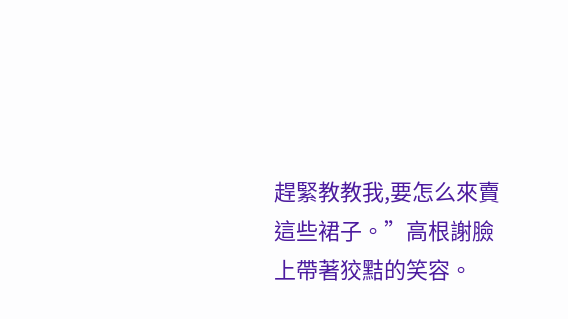趕緊教教我,要怎么來賣這些裙子。”高根謝臉上帶著狡黠的笑容。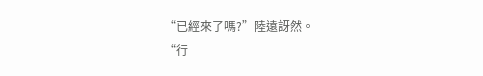“已經來了嗎?”陸遠訝然。
“行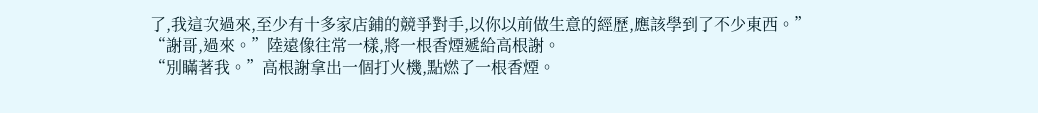了,我這次過來,至少有十多家店鋪的競爭對手,以你以前做生意的經歷,應該學到了不少東西。”
“謝哥,過來。”陸遠像往常一樣,將一根香煙遞給高根謝。
“別瞞著我。”高根謝拿出一個打火機,點燃了一根香煙。